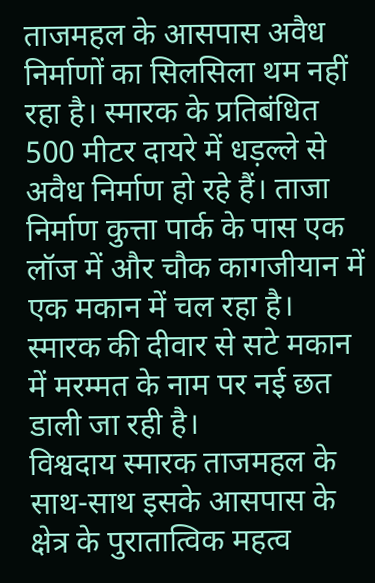ताजमहल के आसपास अवैध निर्माणों का सिलसिला थम नहीं रहा है। स्मारक के प्रतिबंधित 500 मीटर दायरे में धड़ल्ले से अवैध निर्माण हो रहे हैं। ताजा निर्माण कुत्ता पार्क के पास एक लॉज में और चौक कागजीयान में एक मकान में चल रहा है। स्मारक की दीवार से सटे मकान में मरम्मत के नाम पर नई छत डाली जा रही है।
विश्वदाय स्मारक ताजमहल के साथ-साथ इसके आसपास के क्षेत्र के पुरातात्विक महत्व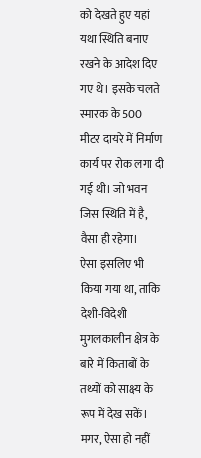को देखते हुए यहां यथा स्थिति बनाए रखने के आदेश दिए गए थे। इसके चलते स्मारक के 500 मीटर दायरे में निर्माण कार्य पर रोक लगा दी गई थी। जो भवन जिस स्थिति में है, वैसा ही रहेगा।
ऐसा इसलिए भी किया गया था, ताकि देशी-विदेशी मुगलकालीन क्षेत्र के बारे में किताबों के तथ्यों को साक्ष्य के रूप में देख सकें। मगर, ऐसा हो नहीं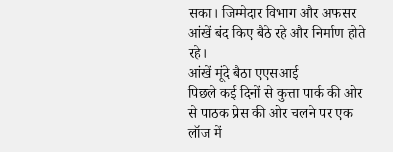सका। जिम्मेदार विभाग और अफसर आंखें बंद किए बैठे रहे और निर्माण होते रहे।
आंखें मूंदे बैठा एएसआई
पिछले कई दिनों से कुत्ता पार्क की ओर से पाठक प्रेस की ओर चलने पर एक लॉज में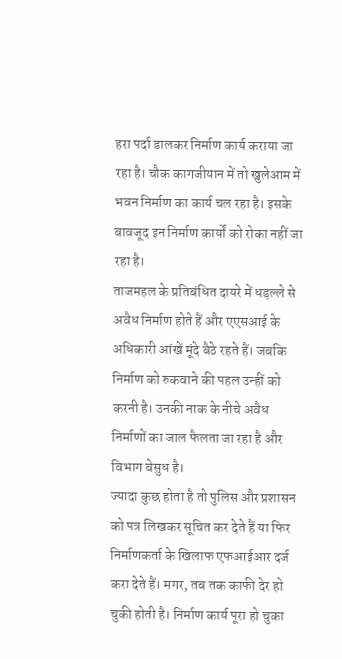हरा पर्दा डालकर निर्माण कार्य कराया जा रहा है। चौक कागजीयान में तो खुलेआम में भवन निर्माण का कार्य चल रहा है। इसके बावजूद इन निर्माण कार्यों को रोका नहीं जा रहा है।
ताजमहल के प्रतिबंधित दायरे में धड़ल्ले से अवैध निर्माण होते हैं और एएसआई के अधिकारी आंखें मूंदे बैठे रहते हैं। जबकि निर्माण को रुकवाने की पहल उन्हीं को करनी है। उनकी नाक के नीचे अवैध निर्माणों का जाल फैलता जा रहा है और विभाग बेसुध है।
ज्यादा कुछ होता है तो पुलिस और प्रशासन को पत्र लिखकर सूचित कर देते हैं या फिर निर्माणकर्ता के खिलाफ एफआईआर दर्ज करा देते हैं। मगर, तब तक काफी देर हो चुकी होती है। निर्माण कार्य पूरा हो चुका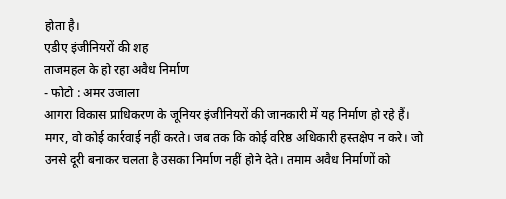होता है।
एडीए इंजीनियरों की शह
ताजमहल के हो रहा अवैध निर्माण
- फोटो : अमर उजाला
आगरा विकास प्राधिकरण के जूनियर इंजीनियरों की जानकारी में यह निर्माण हो रहे हैं। मगर, वो कोई कार्रवाई नहीं करते। जब तक कि कोई वरिष्ठ अधिकारी हस्तक्षेप न करे। जो उनसे दूरी बनाकर चलता है उसका निर्माण नहीं होने देते। तमाम अवैध निर्माणों को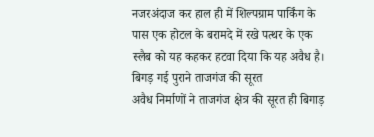नजरअंदाज कर हाल ही में शिल्पग्राम पार्किंग के पास एक होटल के बरामदे में रखे पत्थर के एक स्लैब को यह कहकर हटवा दिया कि यह अवैध है।
बिगड़ गई पुराने ताजगंज की सूरत
अवैध निर्माणों ने ताजगंज क्षेत्र की सूरत ही बिगाड़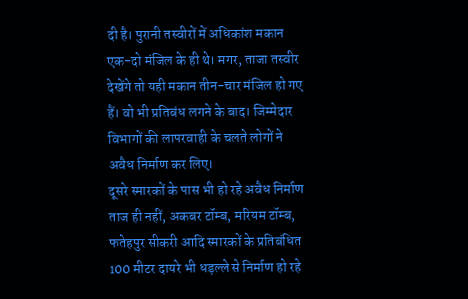दी है। पुरानी तस्वीरों में अधिकांश मकान एक-दो मंजिल के ही थे। मगर, ताजा तस्वीर देखेंगे तो यही मकान तीन-चार मंजिल हो गए हैं। वो भी प्रतिबंध लगने के बाद। जिम्मेदार विभागों की लापरवाही के चलते लोगों ने अवैध निर्माण कर लिए।
दूसरे स्मारकों के पास भी हो रहे अवैध निर्माण
ताज ही नहीं, अकबर टॉम्ब, मरियम टॉम्ब, फतेहपुर सीकरी आदि स्मारकों के प्रतिबंधित 100 मीटर दायरे भी धड़ल्ले से निर्माण हो रहे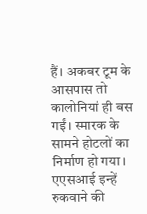हैं। अकबर टूम के आसपास तो कालोनियां ही बस गईं। स्मारक के सामने होटलों का निर्माण हो गया।
एएसआई इन्हें रुकवाने की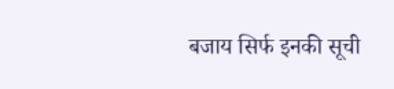बजाय सिर्फ इनकी सूची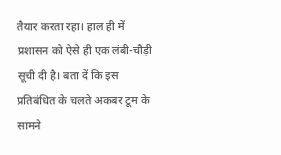तैयार करता रहा। हाल ही में प्रशासन को ऐसे ही एक लंबी-चौड़ी सूची दी है। बता दें कि इस प्रतिबंधित के चलते अकबर टूम के सामने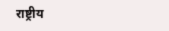राष्ट्रीय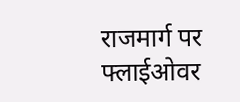राजमार्ग पर फ्लाईओवर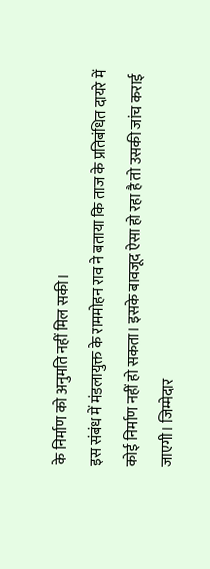के निर्माण को अनुमति नहीं मिल सकी।
इस संबंध में मंडलायुक्त के राममोहन राव ने बताया कि ताज के प्रतिबंधित दायरे में कोई निर्माण नहीं हो सकता। इसके बावजूद ऐसा हो रहा है तो उसकी जांच कराई जाएगी। जिम्मेदार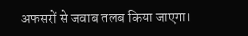अफसरों से जवाब तलब किया जाएगा।